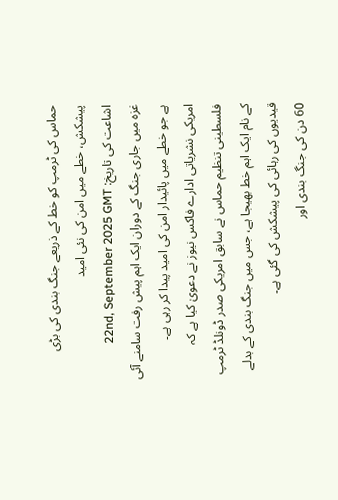حماس کی ٹرمپ کو خط کے ذریعے جنگ بندی کی بڑی پیشکش، خطے میں امن کی نئی امید
اشاعت کی تاریخ: 22nd, September 2025 GMT
غزہ میں جاری جنگ کے دوران ایک اہم پیش رفت سامنے آئی ہے جو خطے میں پائیدار امن کی امید پیدا کر رہی ہے۔
امریکی نشریاتی ادارے فاکس نیوز نے دعویٰ کیا ہے کہ فلسطینی تنظیم حماس نے سابق امریکی صدر ڈونلڈ ٹرمپ کے نام ایک اہم خط بھیجا ہے، جس میں جنگ بندی کے بدلے قیدیوں کی رہائی کی پیشکش کی گئی ہے۔
60 دن کی جنگ بندی اور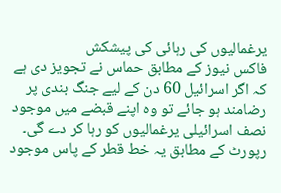یرغمالیوں کی رہائی کی پیشکش
فاکس نیوز کے مطابق حماس نے تجویز دی ہے کہ اگر اسرائیل 60 دن کے لیے جنگ بندی پر رضامند ہو جائے تو وہ اپنے قبضے میں موجود نصف اسرائیلی یرغمالیوں کو رہا کر دے گی۔
رپورٹ کے مطابق یہ خط قطر کے پاس موجود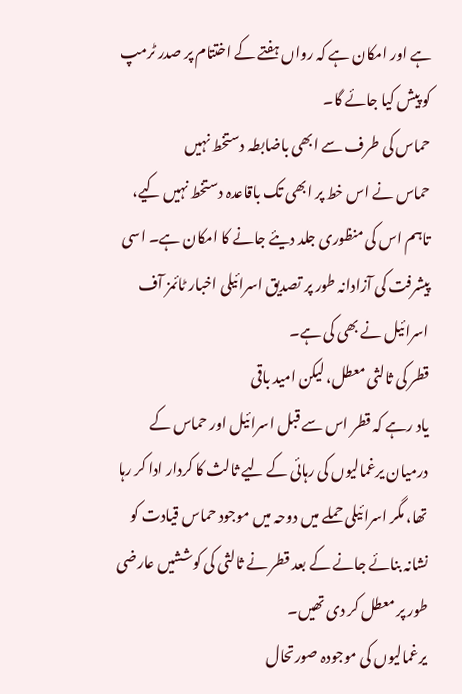ہے اور امکان ہے کہ رواں ہفتے کے اختتام پر صدر ٹرمپ کو پیش کیا جائے گا۔
حماس کی طرف سے ابھی باضابطہ دستخط نہیں
حماس نے اس خط پر ابھی تک باقاعدہ دستخط نہیں کیے، تاہم اس کی منظوری جلد دیئے جانے کا امکان ہے۔ اسی پیشرفت کی آزادانہ طور پر تصدیق اسرائیلی اخبار ٹائمز آف اسرائیل نے بھی کی ہے۔
قطر کی ثالثی معطل، لیکن امید باقی
یاد رہے کہ قطر اس سے قبل اسرائیل اور حماس کے درمیان یرغمالیوں کی رہائی کے لیے ثالث کا کردار ادا کر رہا تھا، مگر اسرائیلی حملے میں دوحہ میں موجود حماس قیادت کو نشانہ بنائے جانے کے بعد قطر نے ثالثی کی کوششیں عارضی طور پر معطل کر دی تھیں۔
یرغمالیوں کی موجودہ صورتحال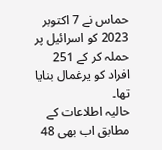حماس نے 7 اکتوبر 2023 کو اسرائیل پر حملہ کر کے 251 افراد کو یرغمال بنایا تھا۔
حالیہ اطلاعات کے مطابق اب بھی 48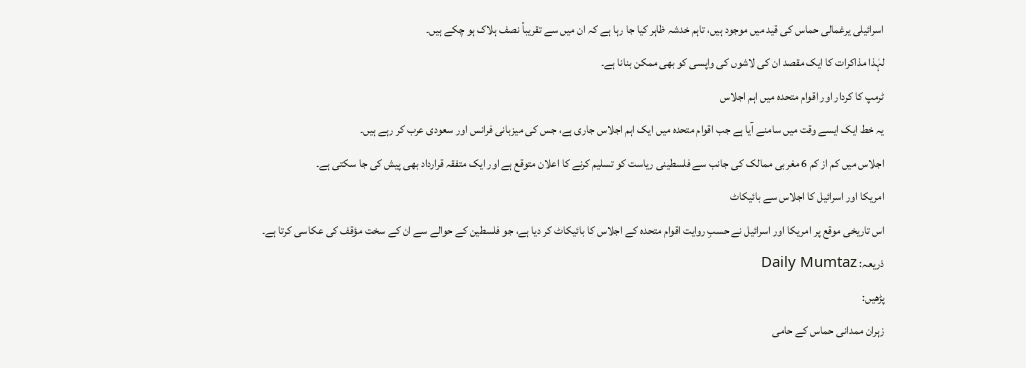اسرائیلی یرغمالی حماس کی قید میں موجود ہیں، تاہم خدشہ ظاہر کیا جا رہا ہے کہ ان میں سے تقریباً نصف ہلاک ہو چکے ہیں۔
لہٰذا مذاکرات کا ایک مقصد ان کی لاشوں کی واپسی کو بھی ممکن بنانا ہے۔
ٹرمپ کا کردار اور اقوام متحدہ میں اہم اجلاس
یہ خط ایک ایسے وقت میں سامنے آیا ہے جب اقوام متحدہ میں ایک اہم اجلاس جاری ہے، جس کی میزبانی فرانس اور سعودی عرب کر رہے ہیں۔
اجلاس میں کم از کم 6 مغربی ممالک کی جانب سے فلسطینی ریاست کو تسلیم کرنے کا اعلان متوقع ہے اور ایک متفقہ قرارداد بھی پیش کی جا سکتی ہے۔
امریکا اور اسرائیل کا اجلاس سے بائیکاٹ
اس تاریخی موقع پر امریکا اور اسرائیل نے حسبِ روایت اقوام متحدہ کے اجلاس کا بائیکاٹ کر دیا ہے، جو فلسطین کے حوالے سے ان کے سخت مؤقف کی عکاسی کرتا ہے۔
ذریعہ: Daily Mumtaz
پڑھیں:
زہران ممدانی حماس کے حامی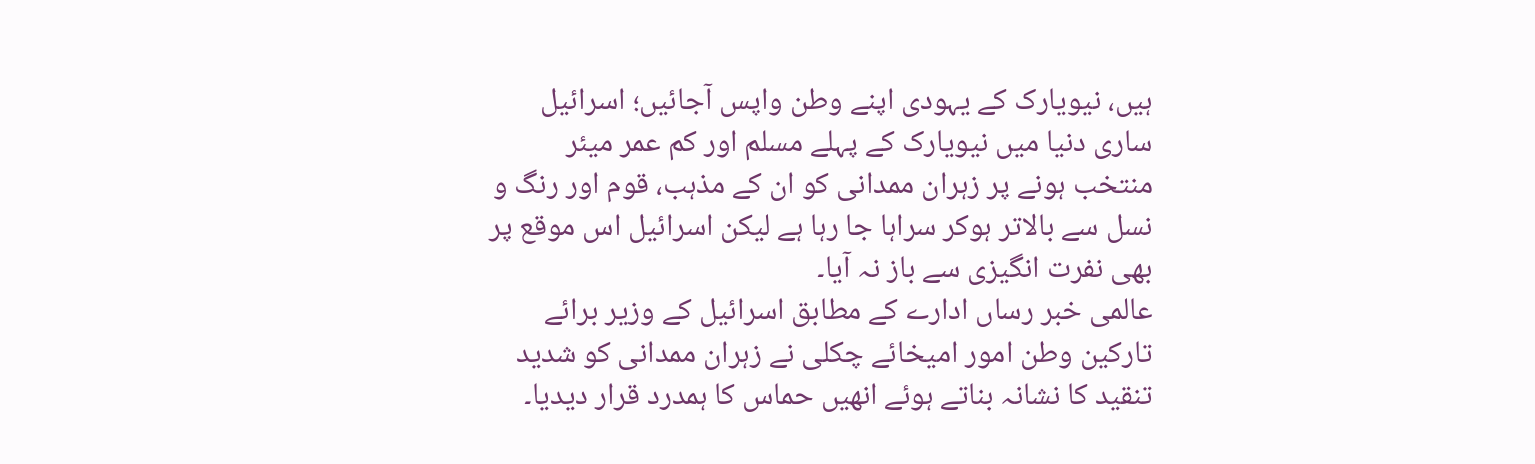ہیں، نیویارک کے یہودی اپنے وطن واپس آجائیں؛ اسرائیل
ساری دنیا میں نیویارک کے پہلے مسلم اور کم عمر میئر منتخب ہونے پر زہران ممدانی کو ان کے مذہب، قوم اور رنگ و نسل سے بالاتر ہوکر سراہا جا رہا ہے لیکن اسرائیل اس موقع پر بھی نفرت انگیزی سے باز نہ آیا۔
عالمی خبر رساں ادارے کے مطابق اسرائیل کے وزیر برائے تارکین وطن امور امیخائے چکلی نے زہران ممدانی کو شدید تنقید کا نشانہ بناتے ہوئے انھیں حماس کا ہمدرد قرار دیدیا۔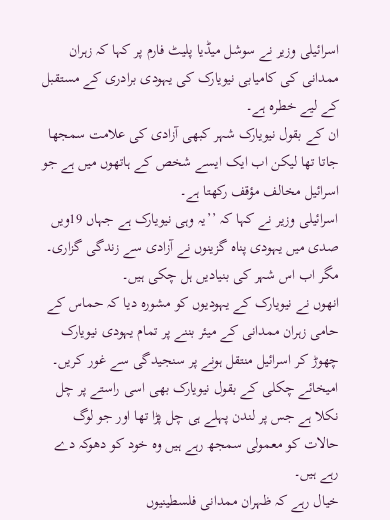اسرائیلی وزیر نے سوشل میڈیا پلیٹ فارم پر کہا کہ زہران ممدانی کی کامیابی نیویارک کی یہودی برادری کے مستقبل کے لیے خطرہ ہے۔
ان کے بقول نیویارک شہر کبھی آزادی کی علامت سمجھا جاتا تھا لیکن اب ایک ایسے شخص کے ہاتھوں میں ہے جو اسرائیل مخالف مؤقف رکھتا ہے۔
اسرائیلی وزیر نے کہا کہ ’’یہ وہی نیویارک ہے جہاں 19ویں صدی میں یہودی پناہ گزینوں نے آزادی سے زندگی گزاری۔ مگر اب اس شہر کی بنیادیں ہل چکی ہیں۔
انھوں نے نیویارک کے یہودیوں کو مشورہ دیا کہ حماس کے حامی زہران ممدانی کے میئر بننے پر تمام یہودی نیویارک چھوڑ کر اسرائیل منتقل ہونے پر سنجیدگی سے غور کریں۔
امیخائے چکلی کے بقول نیویارک بھی اسی راستے پر چل نکلا ہے جس پر لندن پہلے ہی چل پڑا تھا اور جو لوگ حالات کو معمولی سمجھ رہے ہیں وہ خود کو دھوکہ دے رہے ہیں۔
خیال رہے کہ ظہران ممدانی فلسطینیوں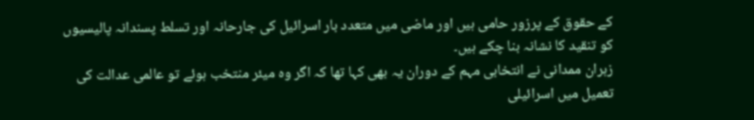کے حقوق کے پرزور حامی ہیں اور ماضی میں متعدد بار اسرائیل کی جارحانہ اور تسلط پسندانہ پالیسیوں کو تنقید کا نشانہ بنا چکے ہیں۔
زہران ممدانی نے انتخابی مہم کے دوران یہ بھی کہا تھا کہ اگر وہ میئر منتخب ہوئے تو عالمی عدالت کی تعمیل میں اسرائیلی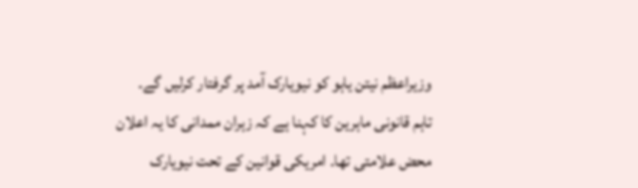وزیراعظم نیتن یاہو کو نیویارک آمد پر گرفتار کرلیں گے۔
تاہم قانونی ماہرین کا کہنا ہے کہ زہران ممدانی کا یہ اعلان محض علامتی تھا۔ امریکی قوانین کے تحت نیویارک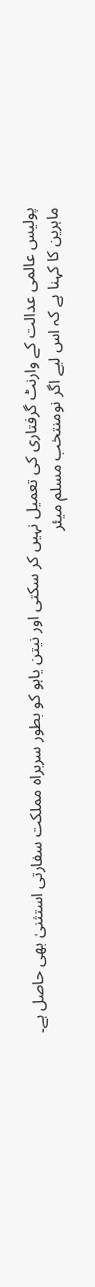پولیس عالمی عدالت کے وارنٹ گرفتاری کی تعمیل نہیں کر سکتی اور نیتن یاہو کو بطور سربراہ مملکت سفارتی استثنیٰ بھی حاصل ہے۔
ماہرین کا کہنا ہے کہ اس لیے اگر نومنتخب مسلم میئر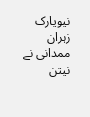نیویارک زہران ممدانی نے نیتن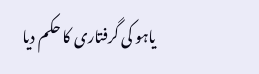یاہو کی گرفتاری کا حکم دیا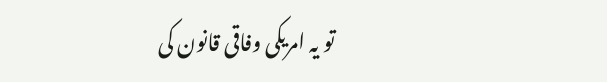تو یہ امریکی وفاقی قانون کی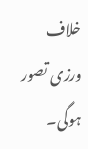خلاف ورزی تصور ہوگی۔